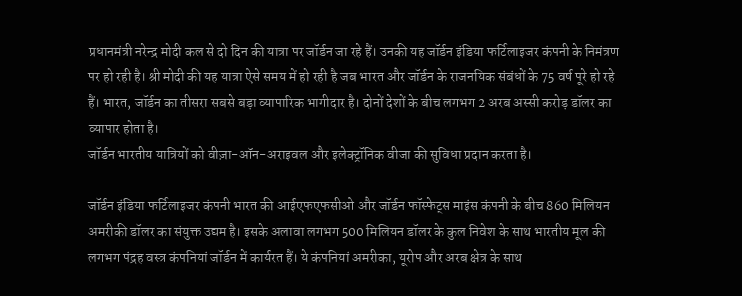प्रधानमंत्री नरेन्द्र मोदी कल से दो दिन की यात्रा पर जॉर्डन जा रहे हैं। उनकी यह जॉर्डन इंडिया फर्टिलाइजर कंपनी के निमंत्रण पर हो रही है। श्री मोदी की यह यात्रा ऐसे समय में हो रही है जब भारत और जॉर्डन के राजनयिक संबंधों के 75 वर्ष पूरे हो रहे हैं। भारत, जॉर्डन का तीसरा सबसे बड़ा व्यापारिक भागीदार है। दोनों देशों के बीच लगभग 2 अरब अस्सी करोड़ डॉलर का व्यापार होता है।
जॉर्डन भारतीय यात्रियों को वीज़ा-ऑन-अराइवल और इलेक्ट्रॉनिक वीजा की सुविधा प्रदान करता है।

जॉर्डन इंडिया फर्टिलाइजर कंपनी भारत की आईएफएफसीओ और जॉर्डन फॉस्फेट्स माइंस कंपनी के बीच 860 मिलियन अमरीकी डॉलर का संयुक्त उद्यम है। इसके अलावा लगभग 500 मिलियन डॉलर के कुल निवेश के साथ भारतीय मूल की लगभग पंद्रह वस्त्र कंपनियां जॉर्डन में कार्यरत हैं। ये कंपनियां अमरीका, यूरोप और अरब क्षेत्र के साथ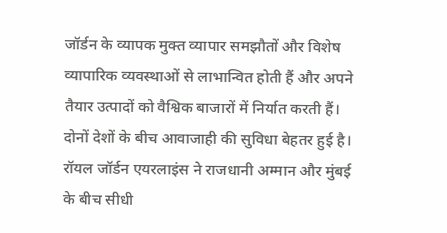जॉर्डन के व्यापक मुक्त व्यापार समझौतों और विशेष व्यापारिक व्यवस्थाओं से लाभान्वित होती हैं और अपने तैयार उत्पादों को वैश्विक बाजारों में निर्यात करती हैं। दोनों देशों के बीच आवाजाही की सुविधा बेहतर हुई है। रॉयल जॉर्डन एयरलाइंस ने राजधानी अम्मान और मुंबई के बीच सीधी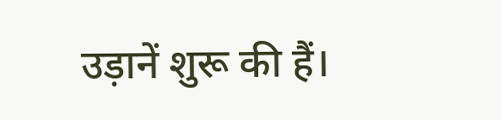उड़ानें शुरू की हैं।